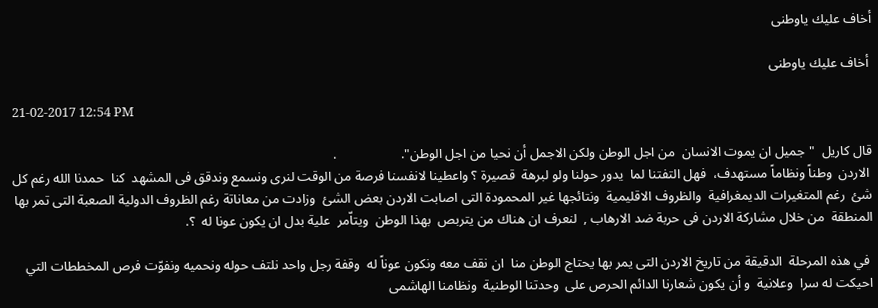أخاف عليك ياوطنى

 أخاف عليك ياوطنى

21-02-2017 12:54 PM

قال كاريل  "جميل ان يموت الانسان  من اجل الوطن ولكن الاجمل أن نحيا من اجل الوطن".                   .
 الاردن  وطناً ونظاماً مستهدف،  فهل التفتنا لما  يدور حولنا ولو لبرهة  قصيرة ؟ واعطينا لانفسنا فرصة من الوقت لنرى ونسمع وندقق فى المشهد  كنا  حمدنا الله رغم كل شئ  رغم المتغيرات الديمغرافية  والظروف الاقليمية  ونتائجها غير المحمودة التى اصابت الاردن بعض الشئ  وزادت من معاناتة رغم الظروف الدولية الصعبة التى تمر بها المنطقة  من خلال مشاركة الاردن فى حربة ضد الارهاب ,  لنعرف ان هناك من يتربص  بهذا الوطن  ويتاّمر  علية بدل ان يكون عونا له  ؟.

 في هذه المرحلة  الدقيقة من تاريخ الاردن التى يمر بها يحتاج الوطن منا  ان نقف معه ونكون عوناً له  وقفة رجل واحد نلتف حوله ونحميه ونفوّت فرص المخططات التي احيكت له سرا  وعلانية  و أن يكون شعارنا الدائم الحرص على  وحدتنا الوطنية  ونظامنا الهاشمى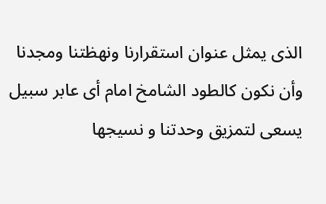الذى يمثل عنوان استقرارنا ونهظتنا ومجدنا  وأن نكون كالطود الشامخ امام أى عابر سبيل   يسعى لتمزيق وحدتنا و نسيجها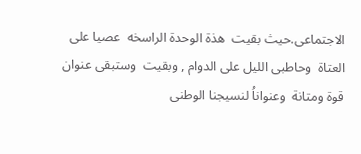الاجتماعى.حيث بقيت  هذة الوحدة الراسخه  عصيا على  العتاة  وحاطبى الليل على الدوام , وبقيت  وستبقى عنوان قوة ومتانة  وعنواناُ لنسيجنا الوطنى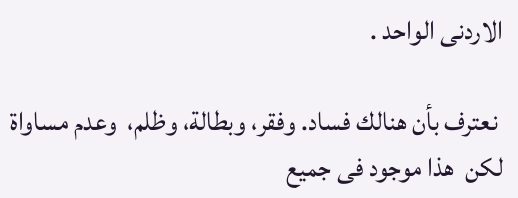الاردنى الواحد .

 نعترف بأن هنالك فساد. وفقر، وبطالة، وظلم،  وعدم مساواة  لكن  هذا موجود فى جميع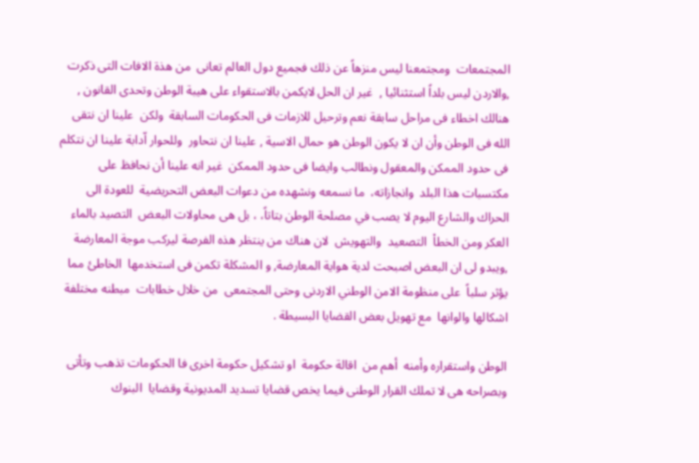المجتمعات  ومجتمعنا ليس منزهاً عن ذلك فجميع دول العالم تعانى  من هذة الافات التى ذكرت ,والاردن ليس بلداً استثنائيا ,  غير ان الحل لايكمن بالاستقواء على هيبة الوطن وتحدى القانون , هنالك اخطاء فى مراحل سابقة نعم وترحيل للازمات فى الحكومات السابقة  ولكن  علينا ان نتقى الله فى الوطن وأن ان لا يكون الوطن هو حمال الاسية , علينا ان نتحاور  وللحوار اّدابة علينا ان نتكلم  فى حدود الممكن والمعقول ونطالب وايضا فى حدود الممكن  غير انه علينا أن نحافظ على مكتسبات هذا البلد  وانجازاته،  ما نسمعه ونشهده من دعوات البعض التحريضية  للعودة الى الحراك والشارع اليوم لا يصب في مصلحة الوطن بتاتاً، ، بل هى محاولات البعض  التصيد بالماء العكر ومن الخطاْ  التصعيد  والتهويش  لان هناك من ينتظر هذه الفرصة ليركب موجة المعارضة  ,ويبدو لى ان البعض اصبحت لدية هواية المعارضة, و المشكلة تكمن فى استخدمها  الخاطئ مما يؤثر سلباً  على منظومة الامن الوطني الاردنى وحتى المجتمعى  من خلال خطابات  مبطنه مختلفة اشكالها والوانها  مع تهويل بعض القضايا البسيطة .

الوطن واستقراره وأمنه  أهم من  اقالة حكومة  او تشكيل حكومة اخرى فا الحكومات تذهب وتأتى وبصراحه هى لا تملك القرار الوطنى فيما يخص قضايا تسديد المديونية وقضايا  البنوك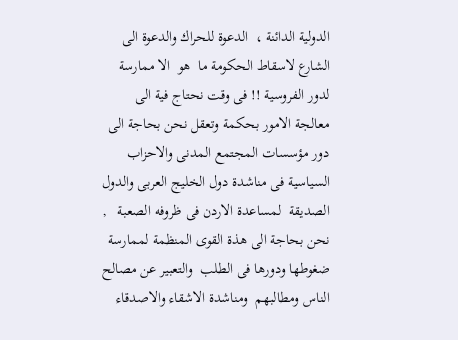الدولية الدائنة ،  الدعوة للحراك والدعوة الى الشارع لاسقاط الحكومة ما  هو  الا ممارسة لدور الفروسية !! فى وقت نحتاج فية الى معالجة الامور بحكمة وتعقل نحن بحاجة الى دور مؤسسات المجتمع المدنى والاحزاب السياسية فى مناشدة دول الخليج العربى والدول الصديقة  لمساعدة الاردن فى ظروفه الصعبة   , نحن بحاجة الى هذة القوى المنظمة لممارسة ضغوطها ودورها فى الطلب  والتعبير عن مصالح الناس ومطالبهم  ومناشدة الاشقاء والاصدقاء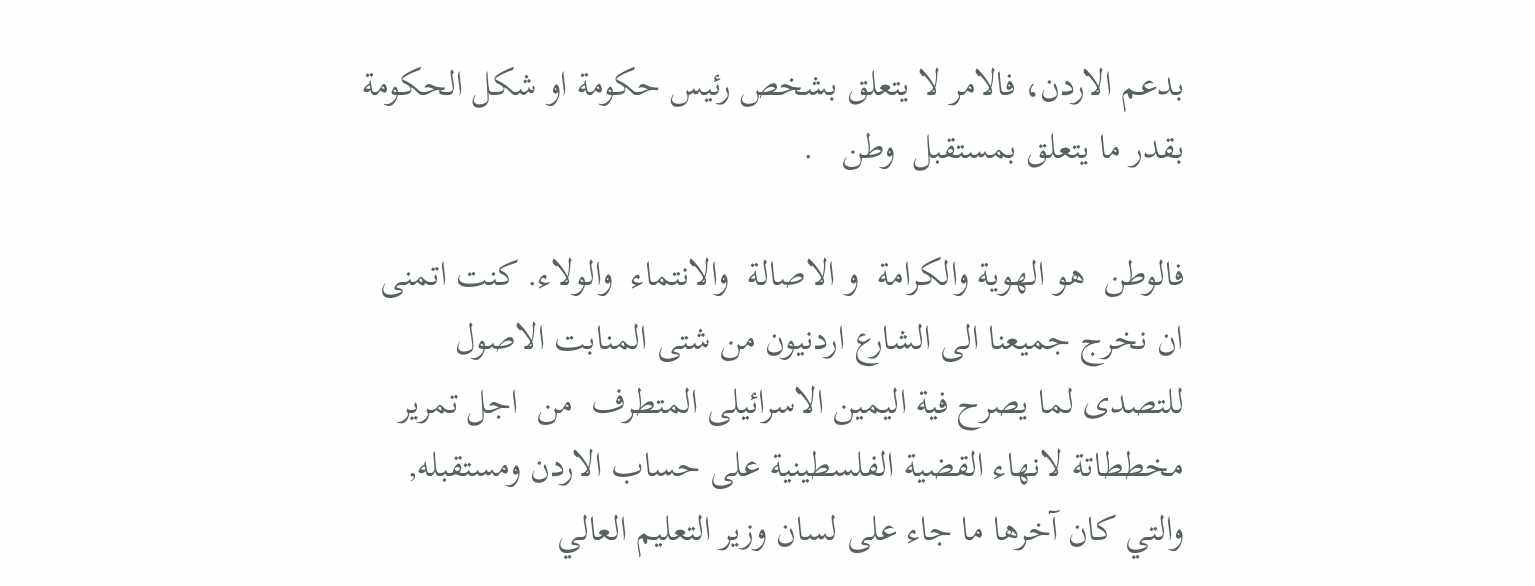بدعم الاردن، فالامر لا يتعلق بشخص رئيس حكومة او شكل الحكومة بقدر ما يتعلق بمستقبل  وطن   .

فالوطن  هو الهوية والكرامة  و الاصالة  والانتماء  والولاء. كنت اتمنى ان نخرج جميعنا الى الشارع اردنيون من شتى المنابت الاصول للتصدى لما يصرح فية اليمين الاسرائيلى المتطرف  من  اجل تمرير مخططاتة لانهاء القضية الفلسطينية على حساب الاردن ومستقبله, والتي كان آخرها ما جاء على لسان وزير التعليم العالي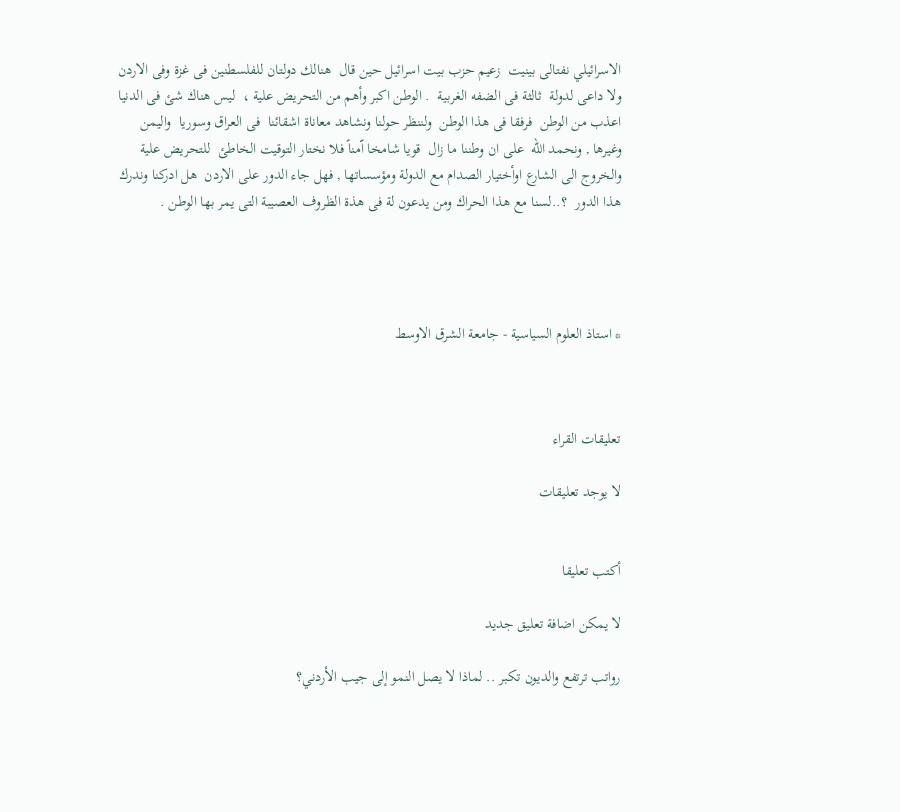الاسرائيلي نفتالى بينيت  زعيم حزب بيت اسرائيل حين قال  هنالك دولتان للفلسطنين فى غزة وفى الاردن ولا داعى لدولة  ثالثة فى الضفه الغربية  . الوطن اكبر وأهم من التحريض علية ،  ليس هناك شئ فى الدنيا اعذب من الوطن  فرفقا فى هذا الوطن  ولننظر حولنا ونشاهد معاناة اشقائنا  فى العراق وسوريا  واليمن  وغيرها , ونحمد الله  على ان وطننا ما زال  قويا شامخا اّمناً فلا نختار التوقيت الخاطئ  للتحريض علية والخروج الى الشارع اوأختيار الصدام مع الدولة ومؤسساتها , فهل جاء الدور على الاردن  هل ادركنا وندرك هذا الدور  ؟..لسنا مع هذا الحراك ومن يدعون لة فى هذة الظروف العصيبة التى يمر بها الوطن .




* استاذ العلوم السياسية - جامعة الشرق الاوسط



تعليقات القراء

لا يوجد تعليقات


أكتب تعليقا

لا يمكن اضافة تعليق جديد

رواتب ترتفع والديون تكبر .. لماذا لا يصل النمو إلى جيب الأردني؟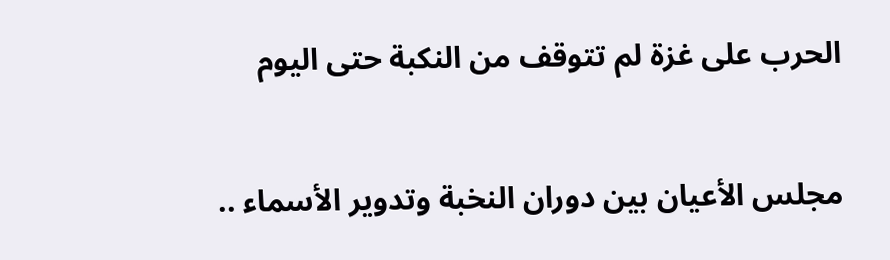الحرب على غزة لم تتوقف من النكبة حتى اليوم

مجلس الأعيان بين دوران النخبة وتدوير الأسماء ..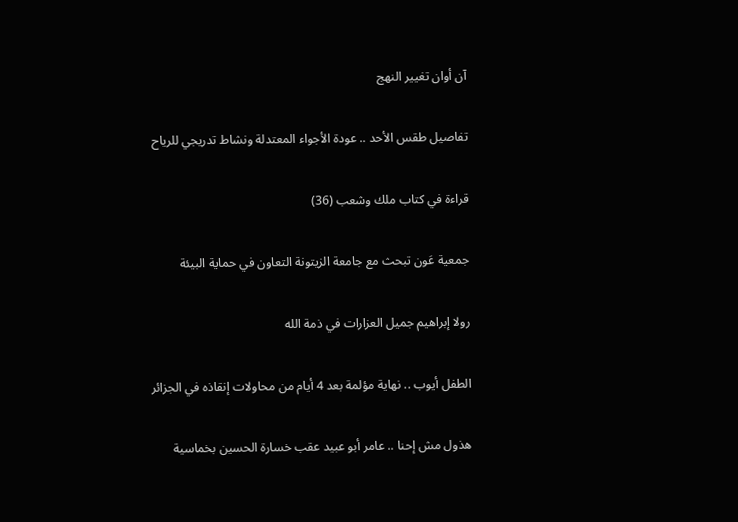آن أوان تغيير النهج

تفاصيل طقس الأحد .. عودة الأجواء المعتدلة ونشاط تدريجي للرياح

قراءة في كتاب ملك وشعب (36)

جمعية عَون تبحث مع جامعة الزيتونة التعاون في حماية البيئة

رولا إبراهيم جميل العزارات في ذمة الله

الطفل أيوب .. نهاية مؤلمة بعد 4 أيام من محاولات إنقاذه في الجزائر

هذول مش إحنا .. عامر أبو عبيد عقب خسارة الحسين بخماسية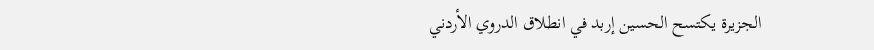الجزيرة يكتسح الحسين إربد في انطلاق الدروي الأردني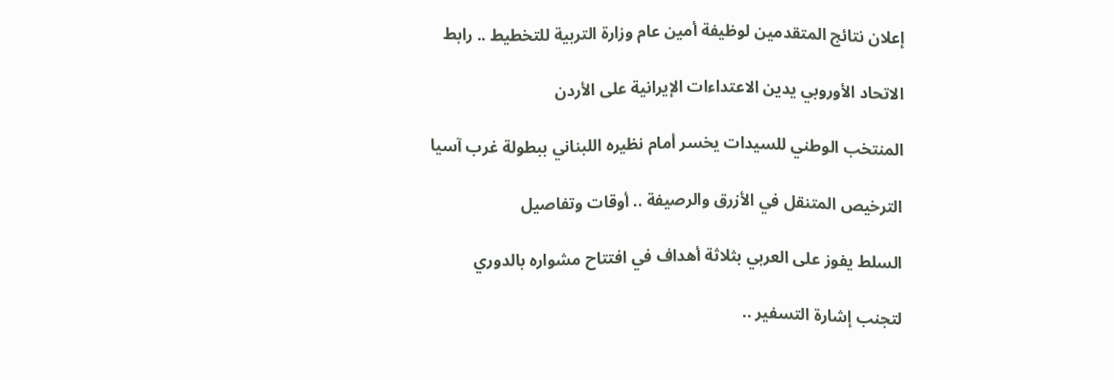إعلان نتائج المتقدمين لوظيفة أمين عام وزارة التربية للتخطيط .. رابط

الاتحاد الأوروبي يدين الاعتداءات الإيرانية على الأردن

المنتخب الوطني للسيدات يخسر أمام نظيره اللبناني ببطولة غرب آسيا

الترخيص المتنقل في الأزرق والرصيفة .. أوقات وتفاصيل

السلط يفوز على العربي بثلاثة أهداف في افتتاح مشواره بالدوري

لتجنب إشارة التسفير ..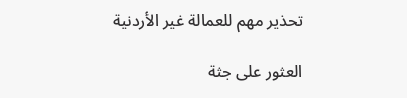تحذير مهم للعمالة غير الأردنية

العثور على جثة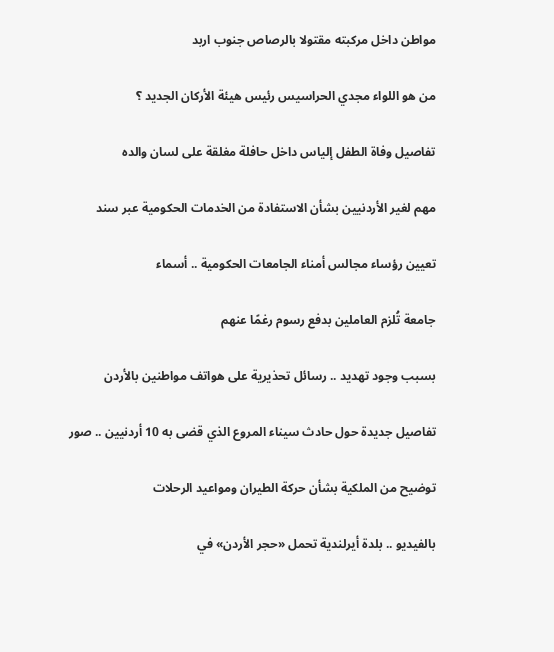مواطن داخل مركبته مقتولا بالرصاص جنوب اربد

من هو اللواء مجدي الحراسيس رئيس هيئة الأركان الجديد ؟

تفاصيل وفاة الطفل إلياس داخل حافلة مغلقة على لسان والده

مهم لغير الأردنيين بشأن الاستفادة من الخدمات الحكومية عبر سند

تعيين رؤساء مجالس أمناء الجامعات الحكومية .. أسماء

جامعة تُلزم العاملين بدفع رسوم رغمًا عنهم

بسبب وجود تهديد .. رسائل تحذيرية على هواتف مواطنين بالأردن

تفاصيل جديدة حول حادث سيناء المروع الذي قضى به 10 أردنيين .. صور

توضيح من الملكية بشأن حركة الطيران ومواعيد الرحلات

بالفيديو .. بلدة أيرلندية تحمل «حجر الأردن» في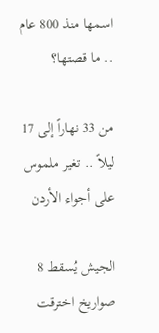اسمها منذ 800 عام .. ما قصتها؟

من 33 نهاراً إلى 17 ليلاً .. تغير ملموس على أجواء الأردن

الجيش يُسقط 8 صواريخ اخترقت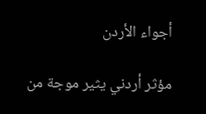أجواء الأردن

مؤثر أردني يثير موجة من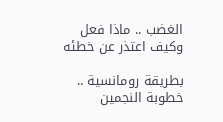الغضب .. ماذا فعل وكيف اعتذر عن خطئه

بطريقة رومانسية .. خطوبة النجمين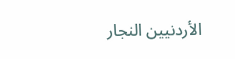الأردنيين النجار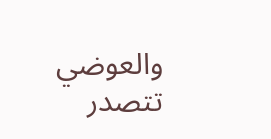والعوضي تتصدر